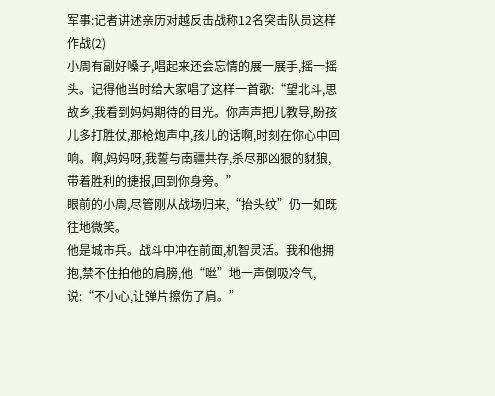军事:记者讲述亲历对越反击战称12名突击队员这样作战(2)
小周有副好嗓子,唱起来还会忘情的展一展手,摇一摇头。记得他当时给大家唱了这样一首歌:“望北斗,思故乡,我看到妈妈期待的目光。你声声把儿教导,盼孩儿多打胜仗,那枪炮声中,孩儿的话啊,时刻在你心中回响。啊,妈妈呀,我誓与南疆共存,杀尽那凶狠的豺狼,带着胜利的捷报,回到你身旁。”
眼前的小周,尽管刚从战场归来,“抬头纹”仍一如既往地微笑。
他是城市兵。战斗中冲在前面,机智灵活。我和他拥抱,禁不住拍他的肩膀,他“咝”地一声倒吸冷气,说:“不小心,让弹片擦伤了肩。”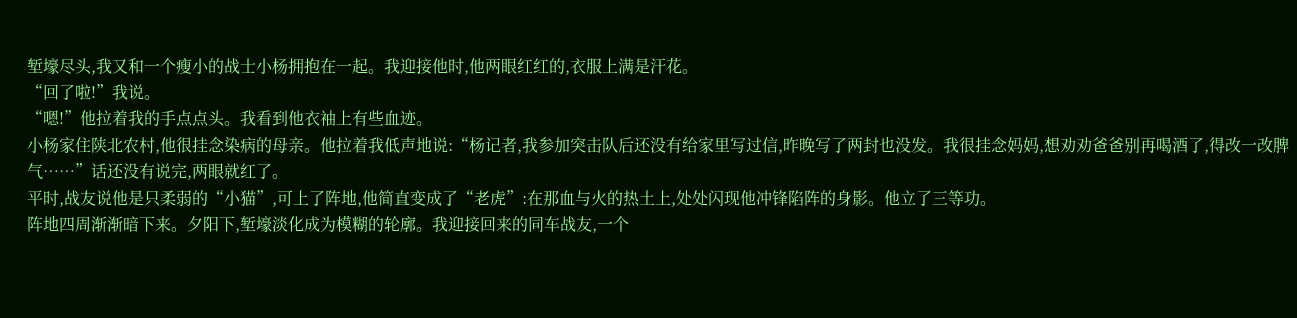堑壕尽头,我又和一个瘦小的战士小杨拥抱在一起。我迎接他时,他两眼红红的,衣服上满是汗花。
“回了啦!”我说。
“嗯!”他拉着我的手点点头。我看到他衣袖上有些血迹。
小杨家住陕北农村,他很挂念染病的母亲。他拉着我低声地说:“杨记者,我参加突击队后还没有给家里写过信,昨晚写了两封也没发。我很挂念妈妈,想劝劝爸爸别再喝酒了,得改一改脾气……”话还没有说完,两眼就红了。
平时,战友说他是只柔弱的“小猫”,可上了阵地,他简直变成了“老虎”:在那血与火的热土上,处处闪现他冲锋陷阵的身影。他立了三等功。
阵地四周渐渐暗下来。夕阳下,堑壕淡化成为模糊的轮廓。我迎接回来的同车战友,一个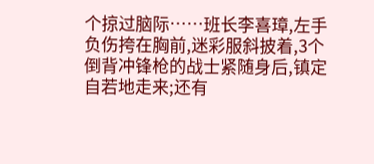个掠过脑际……班长李喜璋,左手负伤挎在胸前,迷彩服斜披着,3个倒背冲锋枪的战士紧随身后,镇定自若地走来;还有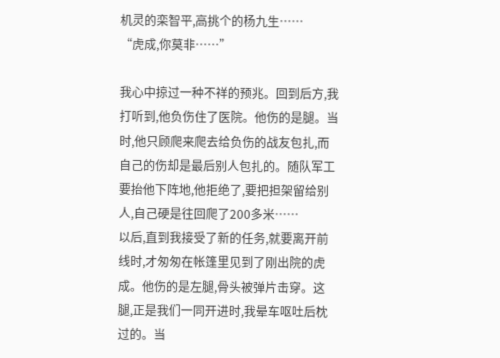机灵的栾智平,高挑个的杨九生……
“虎成,你莫非……”

我心中掠过一种不祥的预兆。回到后方,我打听到,他负伤住了医院。他伤的是腿。当时,他只顾爬来爬去给负伤的战友包扎,而自己的伤却是最后别人包扎的。随队军工要抬他下阵地,他拒绝了,要把担架留给别人,自己硬是往回爬了200多米……
以后,直到我接受了新的任务,就要离开前线时,才匆匆在帐篷里见到了刚出院的虎成。他伤的是左腿,骨头被弹片击穿。这腿,正是我们一同开进时,我晕车呕吐后枕过的。当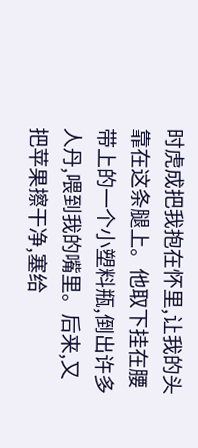时虎成把我抱在怀里,让我的头靠在这条腿上。他取下挂在腰带上的一个小塑料瓶,倒出许多人丹,喂到我的嘴里。后来,又把苹果擦干净,塞给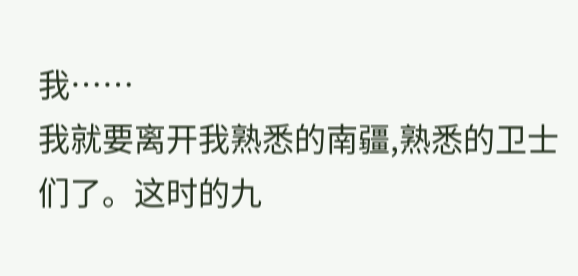我……
我就要离开我熟悉的南疆,熟悉的卫士们了。这时的九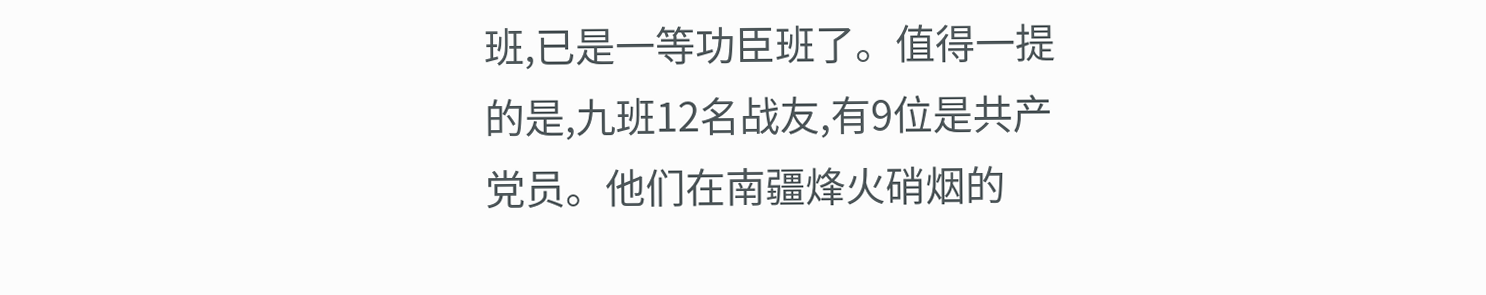班,已是一等功臣班了。值得一提的是,九班12名战友,有9位是共产党员。他们在南疆烽火硝烟的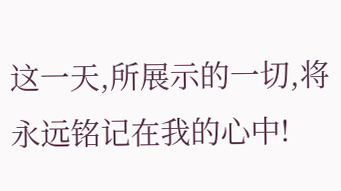这一天,所展示的一切,将永远铭记在我的心中!